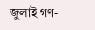জুলাই গণ-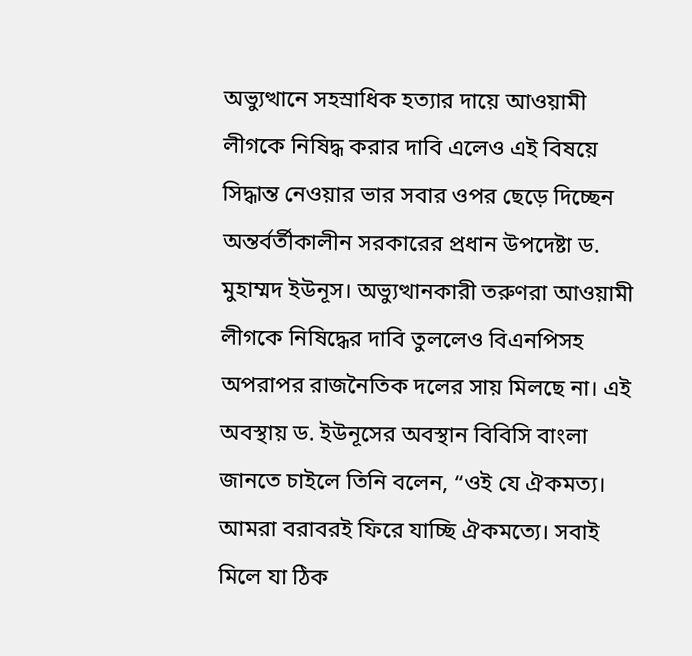অভ্যুত্থানে সহস্রাধিক হত্যার দায়ে আওয়ামী লীগকে নিষিদ্ধ করার দাবি এলেও এই বিষয়ে সিদ্ধান্ত নেওয়ার ভার সবার ওপর ছেড়ে দিচ্ছেন অন্তর্বর্তীকালীন সরকারের প্রধান উপদেষ্টা ড. মুহাম্মদ ইউনূস। অভ্যুত্থানকারী তরুণরা আওয়ামী লীগকে নিষিদ্ধের দাবি তুললেও বিএনপিসহ অপরাপর রাজনৈতিক দলের সায় মিলছে না। এই অবস্থায় ড. ইউনূসের অবস্থান বিবিসি বাংলা জানতে চাইলে তিনি বলেন, “ওই যে ঐকমত্য। আমরা বরাবরই ফিরে যাচ্ছি ঐকমত্যে। সবাই মিলে যা ঠিক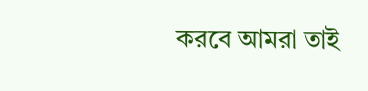করবে আমরা তাই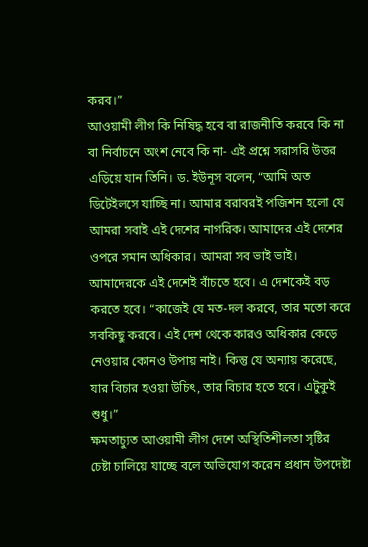করব।”
আওয়ামী লীগ কি নিষিদ্ধ হবে বা রাজনীতি করবে কি না বা নির্বাচনে অংশ নেবে কি না- এই প্রশ্নে সরাসরি উত্তর এড়িয়ে যান তিনি। ড. ইউনূস বলেন, “আমি অত ডিটেইলসে যাচ্ছি না। আমার বরাবরই পজিশন হলো যে আমরা সবাই এই দেশের নাগরিক। আমাদের এই দেশের ওপরে সমান অধিকার। আমরা সব ভাই ভাই। আমাদেরকে এই দেশেই বাঁচতে হবে। এ দেশকেই বড় করতে হবে। “কাজেই যে মত-দল করবে, তার মতো করে সবকিছু করবে। এই দেশ থেকে কারও অধিকার কেড়ে নেওয়ার কোনও উপায় নাই। কিন্তু যে অন্যায় করেছে, যার বিচার হওয়া উচিৎ, তার বিচার হতে হবে। এটুকুই শুধু।”
ক্ষমতাচ্যুত আওয়ামী লীগ দেশে অস্থিতিশীলতা সৃষ্টির চেষ্টা চালিয়ে যাচ্ছে বলে অভিযোগ করেন প্রধান উপদেষ্টা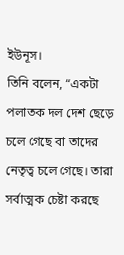ইউনূস।
তিনি বলেন, “একটা পলাতক দল দেশ ছেড়ে চলে গেছে বা তাদের নেতৃত্ব চলে গেছে। তারা সর্বাত্মক চেষ্টা করছে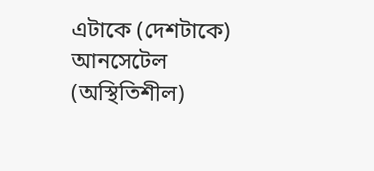এটাকে (দেশটাকে) আনসেটেল (অস্থিতিশীল)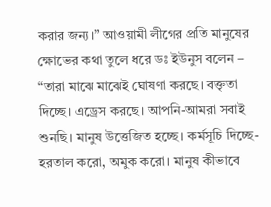করার জন্য।” আওয়ামী লীগের প্রতি মানুষের ক্ষোভের কথা তুলে ধরে ডঃ ইউনুস বলেন – “তারা মাঝে মাঝেই ঘোষণা করছে। বক্তৃতা দিচ্ছে। এড্রেস করছে। আপনি-আমরা সবাই শুনছি। মানুষ উত্তেজিত হচ্ছে। কর্মসূচি দিচ্ছে- হরতাল করো, অমুক করো। মানুষ কীভাবে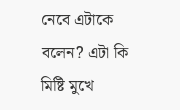নেবে এটাকে বলেন? এটা কি মিষ্টি মুখে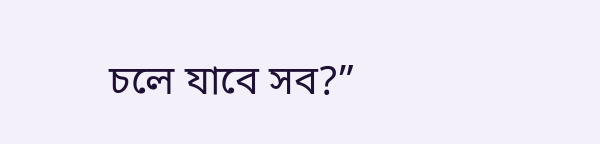চলে যাবে সব?”